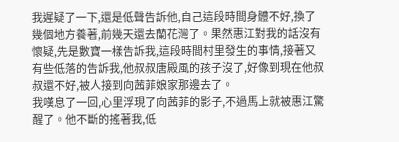我遲疑了一下,還是低聲告訴他,自己這段時間身體不好,換了幾個地方養著,前幾天還去蘭花灣了。果然惠江對我的話沒有懷疑,先是數寶一樣告訴我,這段時間村里發生的事情,接著又有些低落的告訴我,他叔叔唐殿風的孩子沒了,好像到現在他叔叔還不好,被人接到向茜菲娘家那邊去了。
我嘆息了一回,心里浮現了向茜菲的影子,不過馬上就被惠江驚醒了。他不斷的搖著我,低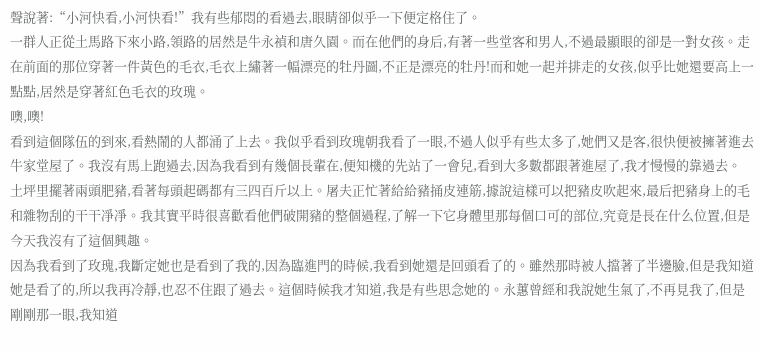聲說著:“小河快看,小河快看!”我有些郁悶的看過去,眼睛卻似乎一下便定格住了。
一群人正從土馬路下來小路,領路的居然是牛永禎和唐久園。而在他們的身后,有著一些堂客和男人,不過最顯眼的卻是一對女孩。走在前面的那位穿著一件黃色的毛衣,毛衣上繡著一幅漂亮的牡丹圖,不正是漂亮的牡丹!而和她一起并排走的女孩,似乎比她還要高上一點點,居然是穿著紅色毛衣的玫瑰。
噢,噢!
看到這個隊伍的到來,看熱鬧的人都涌了上去。我似乎看到玫瑰朝我看了一眼,不過人似乎有些太多了,她們又是客,很快便被擁著進去牛家堂屋了。我沒有馬上跑過去,因為我看到有幾個長輩在,便知機的先站了一會兒,看到大多數都跟著進屋了,我才慢慢的靠過去。
土坪里擺著兩頭肥豬,看著每頭起碼都有三四百斤以上。屠夫正忙著給給豬捅皮連筋,據說這樣可以把豬皮吹起來,最后把豬身上的毛和雜物刮的干干凈凈。我其實平時很喜歡看他們破開豬的整個過程,了解一下它身體里那每個口可的部位,究竟是長在什么位置,但是今天我沒有了這個興趣。
因為我看到了玫瑰,我斷定她也是看到了我的,因為臨進門的時候,我看到她還是回頭看了的。雖然那時被人擋著了半邊臉,但是我知道她是看了的,所以我再冷靜,也忍不住跟了過去。這個時候我才知道,我是有些思念她的。永蕙曾經和我說她生氣了,不再見我了,但是剛剛那一眼,我知道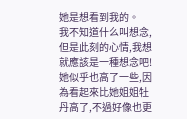她是想看到我的。
我不知道什么叫想念,但是此刻的心情,我想就應該是一種想念吧!
她似乎也高了一些,因為看起來比她姐姐牡丹高了,不過好像也更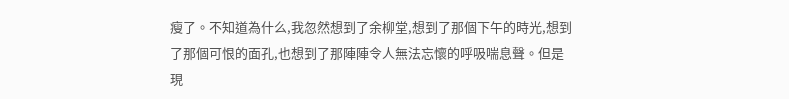瘦了。不知道為什么,我忽然想到了余柳堂,想到了那個下午的時光,想到了那個可恨的面孔,也想到了那陣陣令人無法忘懷的呼吸喘息聲。但是現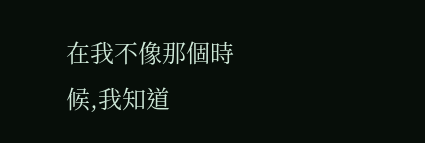在我不像那個時候,我知道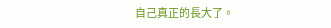自己真正的長大了。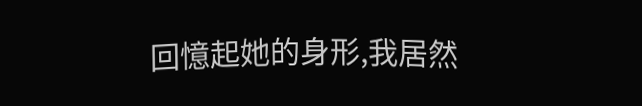回憶起她的身形,我居然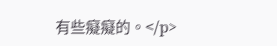有些癡癡的。</p>